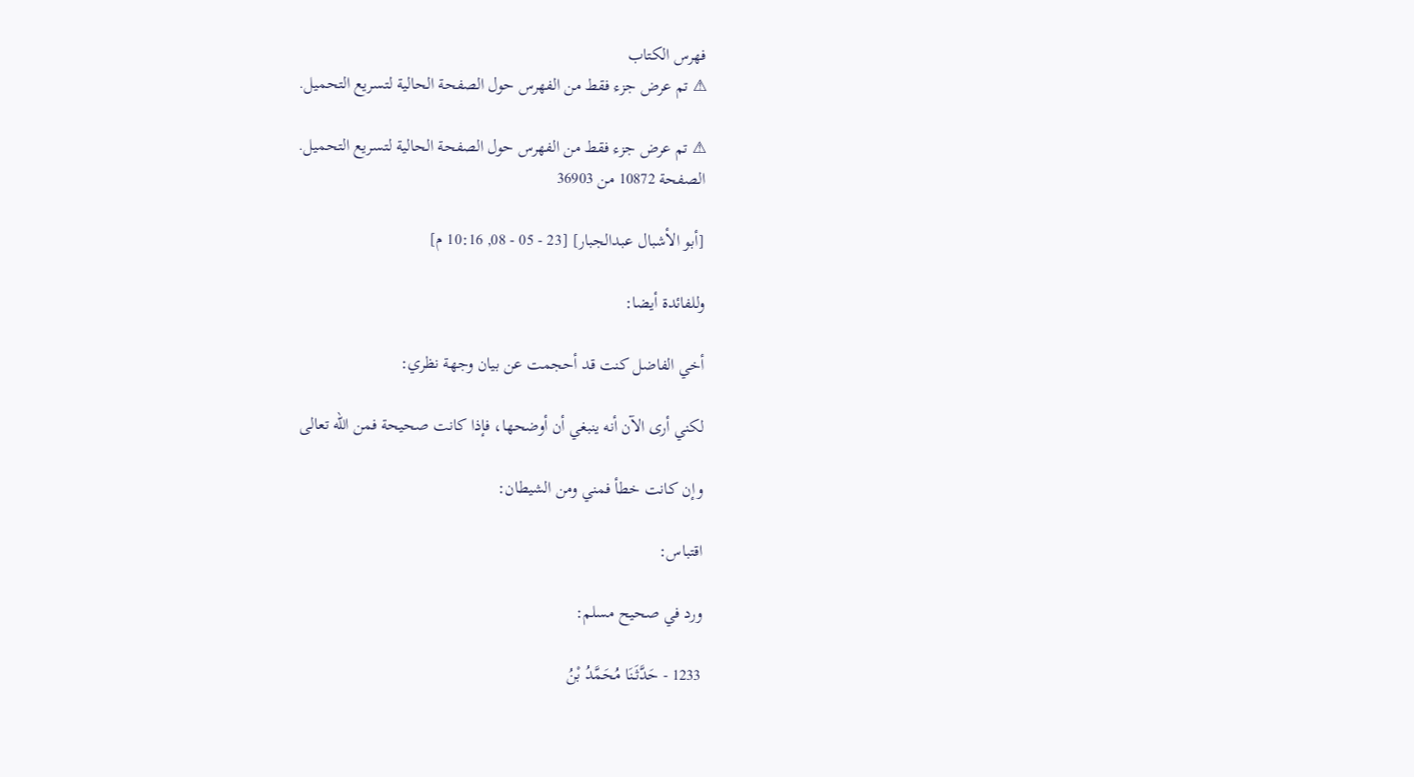فهرس الكتاب
⚠ تم عرض جزء فقط من الفهرس حول الصفحة الحالية لتسريع التحميل.

⚠ تم عرض جزء فقط من الفهرس حول الصفحة الحالية لتسريع التحميل.
الصفحة 10872 من 36903

[أبو الأشبال عبدالجبار] [23 - 05 - 08, 10:16 م]

وللفائدة أيضا:

أخي الفاضل كنت قد أحجمت عن بيان وجهة نظري:

لكني أرى الآن أنه ينبغي أن أوضحها، فإذا كانت صحيحة فمن الله تعالى

وإن كانت خطأ فمني ومن الشيطان:

اقتباس:

ورد في صحيح مسلم:

1233 - حَدَّثَنَا مُحَمَّدُ بْنُ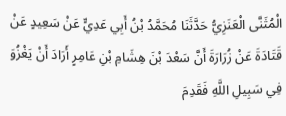الْمُثَنَّى الْعَنَزِيُّ حَدَّثَنَا مُحَمَّدُ بْنُ أَبِي عَدِيٍّ عَنْ سَعِيدٍ عَنْ قَتَادَةَ عَنْ زُرَارَةَ أَنَّ سَعْدَ بْنَ هِشَامِ بْنِ عَامِرٍ أَرَادَ أَنْ يَغْزُوَ فِي سَبِيلِ اللَّهِ فَقَدِمَ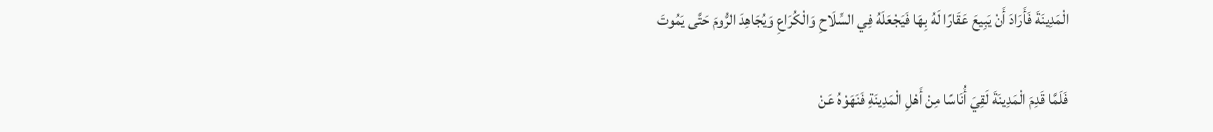الْمَدِينَةَ فَأَرَادَ أَنْ يَبِيعَ عَقَارًا لَهُ بِهَا فَيَجْعَلَهُ فِي السِّلَاحِ وَالْكُرَاعِ وَيُجَاهِدَ الرُّومَ حَتَّى يَمُوتَ

فَلَمَّا قَدِمَ الْمَدِينَةَ لَقِيَ أُنَاسًا مِنْ أَهْلِ الْمَدِينَةِ فَنَهَوْهُ عَنْ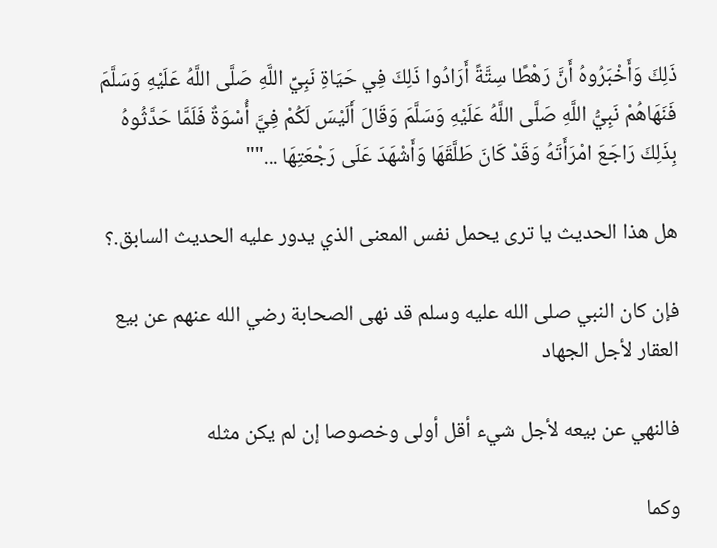ذَلِكَ وَأَخْبَرُوهُ أَنَّ رَهْطًا سِتَّةً أَرَادُوا ذَلِكَ فِي حَيَاةِ نَبِيِّ اللَّهِ صَلَّى اللَّهُ عَلَيْهِ وَسَلَّمَ فَنَهَاهُمْ نَبِيُّ اللَّهِ صَلَّى اللَّهُ عَلَيْهِ وَسَلَّمَ وَقَالَ أَلَيْسَ لَكُمْ فِيَّ أُسْوَةٌ فَلَمَّا حَدَّثُوهُ بِذَلِكَ رَاجَعَ امْرَأَتَهُ وَقَدْ كَانَ طَلَّقَهَا وَأَشْهَدَ عَلَى رَجْعَتِهَا ...""

هل هذا الحديث يا ترى يحمل نفس المعنى الذي يدور عليه الحديث السابق.؟

فإن كان النبي صلى الله عليه وسلم قد نهى الصحابة رضي الله عنهم عن بيع العقار لأجل الجهاد

فالنهي عن بيعه لأجل شيء أقل أولى وخصوصا إن لم يكن مثله

وكما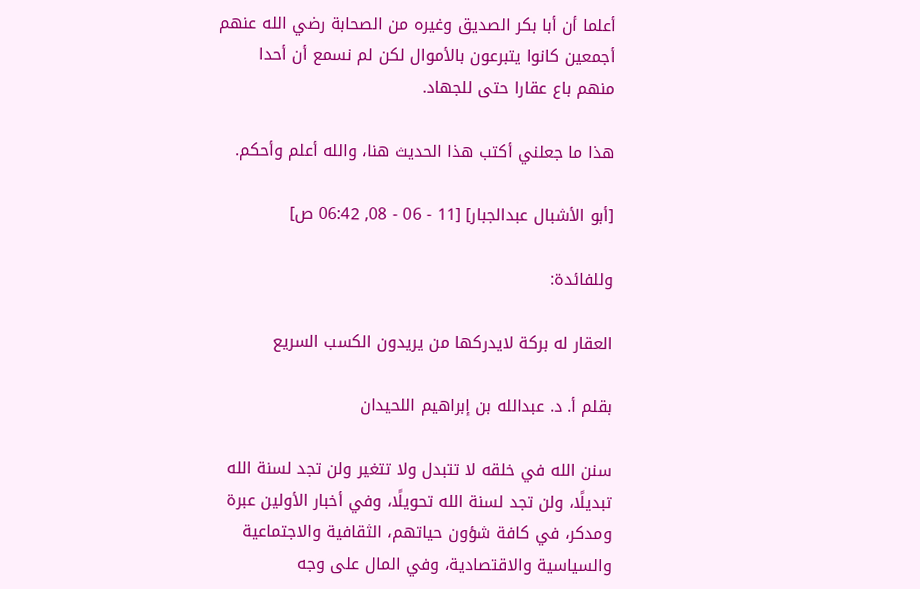أعلما أن أبا بكر الصديق وغيره من الصحابة رضي الله عنهم أجمعين كانوا يتبرعون بالأموال لكن لم نسمع أن أحدا منهم باع عقارا حتى للجهاد.

هذا ما جعلني أكتب هذا الحديث هنا، والله أعلم وأحكم.

[أبو الأشبال عبدالجبار] [11 - 06 - 08, 06:42 ص]

وللفائدة:

العقار له بركة لايدركها من يريدون الكسب السريع

بقلم أ. د. عبدالله بن إبراهيم اللحيدان

سنن الله في خلقه لا تتبدل ولا تتغير ولن تجد لسنة الله تبديلًا، ولن تجد لسنة الله تحويلًا، وفي أخبار الأولين عبرة ومدكر، في كافة شؤون حياتهم، الثقافية والاجتماعية والسياسية والاقتصادية، وفي المال على وجه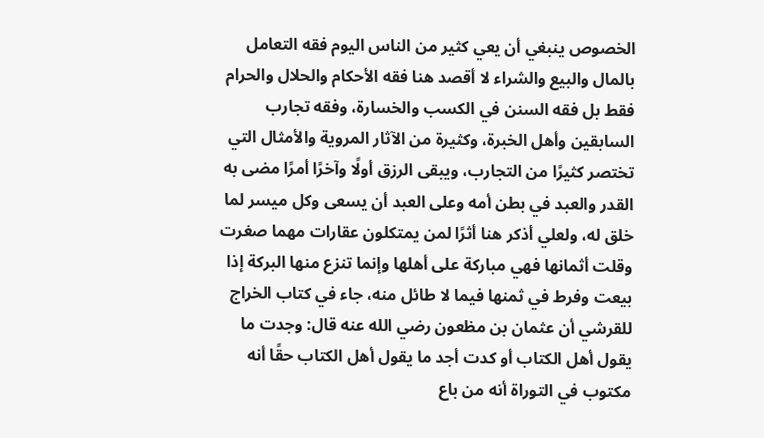الخصوص ينبغي أن يعي كثير من الناس اليوم فقه التعامل بالمال والبيع والشراء لا أقصد هنا فقه الأحكام والحلال والحرام فقط بل فقه السنن في الكسب والخسارة، وفقه تجارب السابقين وأهل الخبرة، وكثيرة من الآثار المروية والأمثال التي تختصر كثيرًا من التجارب، ويبقى الرزق أولًا وآخرًا أمرًا مضى به القدر والعبد في بطن أمه وعلى العبد أن يسعى وكل ميسر لما خلق له، ولعلي أذكر هنا أثرًا لمن يمتكلون عقارات مهما صغرت وقلت أثمانها فهي مباركة على أهلها وإنما تنزع منها البركة إذا بيعت وفرط في ثمنها فيما لا طائل منه، جاء في كتاب الخراج للقرشي أن عثمان بن مظعون رضي الله عنه قال: وجدت ما يقول أهل الكتاب أو كدت أجد ما يقول أهل الكتاب حقًا أنه مكتوب في التوراة أنه من باع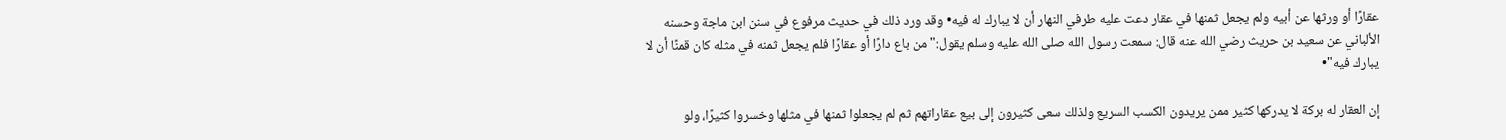عقارًا أو ورثها عن أبيه ولم يجعل ثمنها في عقار دعت عليه طرفي النهار أن لا يبارك له فيه• وقد ورد ذلك في حديث مرفوع في سنن ابن ماجة وحسنه الألباني عن سعيد بن حريث رضي الله عنه قال: سمعت رسول الله صلى الله عليه وسلم يقول:"من باع دارًا أو عقارًا فلم يجعل ثمنه في مثله كان قمنًا أن لا يبارك فيه"•

إن العقار له بركة لا يدركها كثير ممن يريدون الكسب السريع ولذلك سعى كثيرون إلى بيع عقاراتهم ثم لم يجعلوا ثمنها في مثلها وخسروا كثيرًا، ولو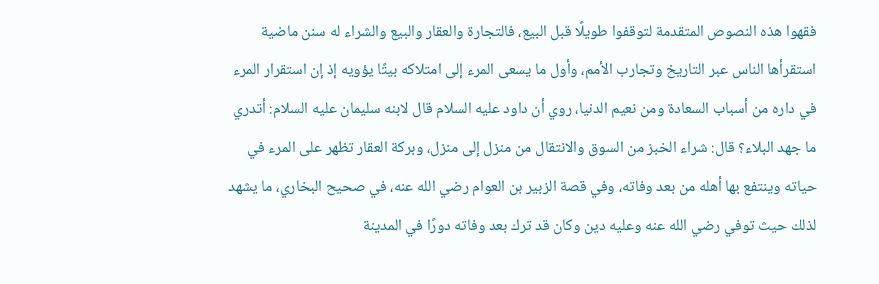فقهوا هذه النصوص المتقدمة لتوقفوا طويلًا قبل البيع، فالتجارة والعقار والبيع والشراء له سنن ماضية استقرأها الناس عبر التاريخ وتجارب الأمم، وأول ما يسعى المرء إلى امتلاكه بيتًا يؤويه إذ إن استقرار المرء في داره من أسباب السعادة ومن نعيم الدنيا، روي أن داود عليه السلام قال لابنه سليمان عليه السلام: أتدري ما جهد البلاء؟ قال: شراء الخبز من السوق والانتقال من منزل إلى منزل، وبركة العقار تظهر على المرء في حياته وينتفع بها أهله من بعد وفاته، وفي قصة الزبير بن العوام رضي الله عنه، في صحيح البخاري، ما يشهد لذلك حيث توفي رضي الله عنه وعليه دين وكان قد ترك بعد وفاته دورًا في المدينة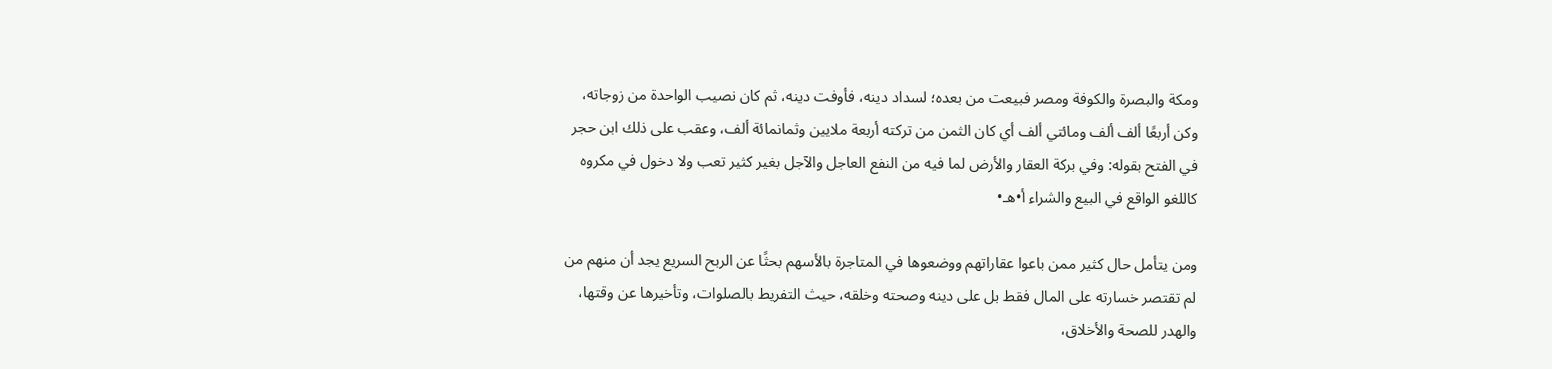ومكة والبصرة والكوفة ومصر فبيعت من بعده؛ لسداد دينه، فأوفت دينه، ثم كان نصيب الواحدة من زوجاته، وكن أربعًا ألف ألف ومائتي ألف أي كان الثمن من تركته أربعة ملايين وثمانمائة ألف، وعقب على ذلك ابن حجر في الفتح بقوله: وفي بركة العقار والأرض لما فيه من النفع العاجل والآجل بغير كثير تعب ولا دخول في مكروه كاللغو الواقع في البيع والشراء أ•هـ•

ومن يتأمل حال كثير ممن باعوا عقاراتهم ووضعوها في المتاجرة بالأسهم بحثًا عن الربح السريع يجد أن منهم من لم تقتصر خسارته على المال فقط بل على دينه وصحته وخلقه، حيث التفريط بالصلوات، وتأخيرها عن وقتها، والهدر للصحة والأخلاق،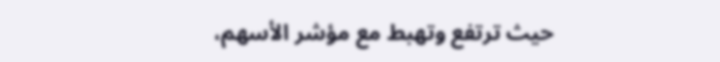حيث ترتفع وتهبط مع مؤشر الأسهم،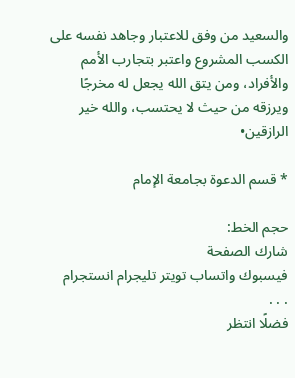والسعيد من وفق للاعتبار وجاهد نفسه على الكسب المشروع واعتبر بتجارب الأمم والأفراد، ومن يتق الله يجعل له مخرجًا ويرزقه من حيث لا يحتسب، والله خير الرازقين•

* قسم الدعوة بجامعة الإمام

حجم الخط:
شارك الصفحة
فيسبوك واتساب تويتر تليجرام انستجرام
. . .
فضلًا انتظر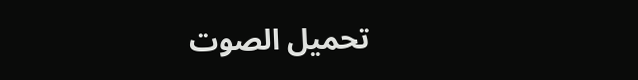تحميل الصوت